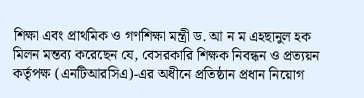শিক্ষা এবং প্রাথমিক ও গণশিক্ষা মন্ত্রী ড. আ ন ম এহছানুল হক মিলন মন্তব্য করেছেন যে, বেসরকারি শিক্ষক নিবন্ধন ও প্রত্যয়ন কর্তৃপক্ষ (এনটিআরসিএ)-এর অধীনে প্রতিষ্ঠান প্রধান নিয়োগ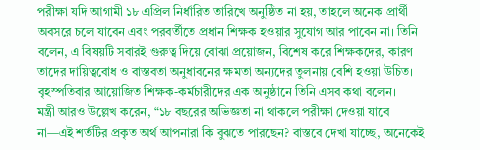পরীক্ষা যদি আগামী ১৮ এপ্রিল নির্ধারিত তারিখে অনুষ্ঠিত না হয়, তাহলে অনেক প্রার্থী অবসরে চলে যাবেন এবং পরবর্তীতে প্রধান শিক্ষক হওয়ার সুযোগ আর পাবেন না। তিনি বলেন, এ বিষয়টি সবারই গুরুত্ব দিয়ে বোঝা প্রয়োজন, বিশেষ করে শিক্ষকদের, কারণ তাদের দায়িত্ববোধ ও বাস্তবতা অনুধাবনের ক্ষমতা অন্যদের তুলনায় বেশি হওয়া উচিত।
বৃহস্পতিবার আয়োজিত শিক্ষক-কর্মচারীদের এক অনুষ্ঠানে তিনি এসব কথা বলেন।
মন্ত্রী আরও উল্লেখ করেন, “১৮ বছরের অভিজ্ঞতা না থাকলে পরীক্ষা দেওয়া যাবে না—এই শর্তটির প্রকৃত অর্থ আপনারা কি বুঝতে পারছেন? বাস্তবে দেখা যাচ্ছে, অনেকেই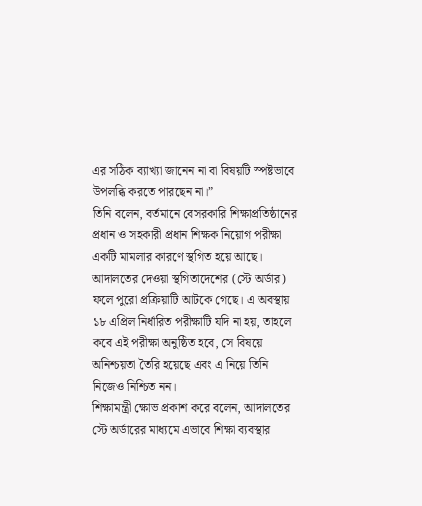এর সঠিক ব্যাখ্যা জানেন না বা বিষয়টি স্পষ্টভাবে উপলব্ধি করতে পারছেন না।”
তিনি বলেন, বর্তমানে বেসরকারি শিক্ষাপ্রতিষ্ঠানের প্রধান ও সহকারী প্রধান শিক্ষক নিয়োগ পরীক্ষা একটি মামলার কারণে স্থগিত হয়ে আছে। আদালতের দেওয়া স্থগিতাদেশের (স্টে অর্ডার) ফলে পুরো প্রক্রিয়াটি আটকে গেছে। এ অবস্থায় ১৮ এপ্রিল নির্ধারিত পরীক্ষাটি যদি না হয়, তাহলে কবে এই পরীক্ষা অনুষ্ঠিত হবে, সে বিষয়ে অনিশ্চয়তা তৈরি হয়েছে এবং এ নিয়ে তিনি নিজেও নিশ্চিত নন।
শিক্ষামন্ত্রী ক্ষোভ প্রকাশ করে বলেন, আদালতের স্টে অর্ডারের মাধ্যমে এভাবে শিক্ষা ব্যবস্থার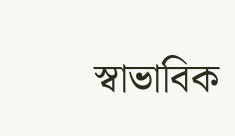স্বাভাবিক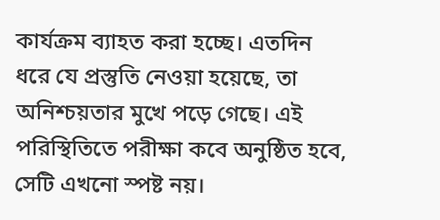কার্যক্রম ব্যাহত করা হচ্ছে। এতদিন ধরে যে প্রস্তুতি নেওয়া হয়েছে, তা অনিশ্চয়তার মুখে পড়ে গেছে। এই পরিস্থিতিতে পরীক্ষা কবে অনুষ্ঠিত হবে, সেটি এখনো স্পষ্ট নয়।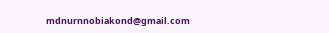mdnurnnobiakond@gmail.com